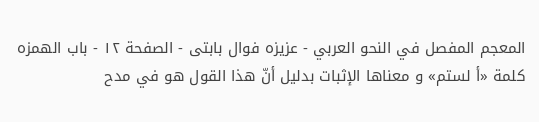المعجم المفصل في النحو العربي - عزیزه فوال بابتی - الصفحة ١٢ - باب الهمزه
كلمة «أ لستم» و معناها الإثبات بدليل أنّ هذا القول هو في مدح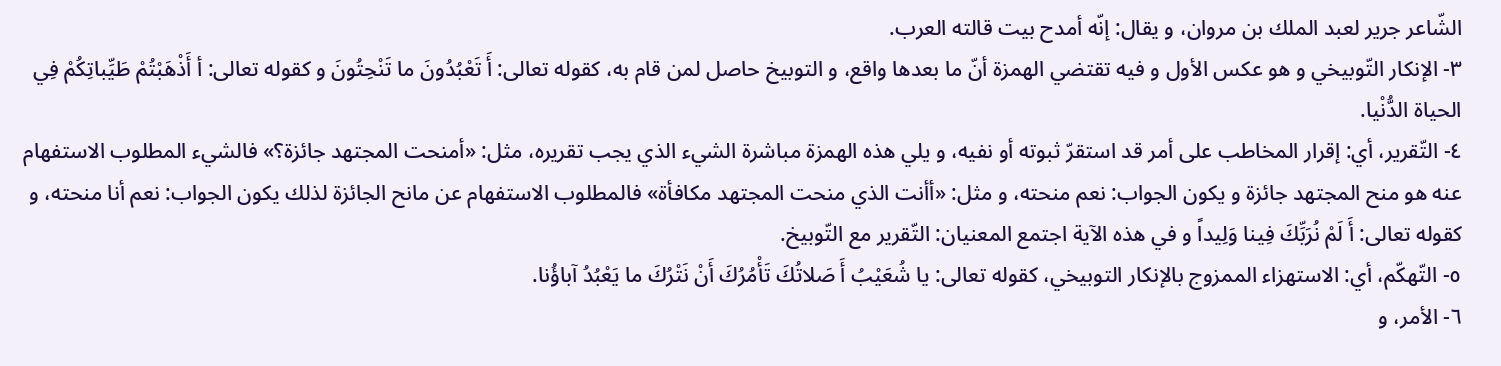الشّاعر جرير لعبد الملك بن مروان، و يقال: إنّه أمدح بيت قالته العرب.
٣- الإنكار التّوبيخي و هو عكس الأول و فيه تقتضي الهمزة أنّ ما بعدها واقع، و التوبيخ حاصل لمن قام به، كقوله تعالى: أَ تَعْبُدُونَ ما تَنْحِتُونَ و كقوله تعالى: أ أَذْهَبْتُمْ طَيِّباتِكُمْ فِي الحياة الدُّنْيا.
٤- التّقرير، أي: إقرار المخاطب على أمر قد استقرّ ثبوته أو نفيه، و يلي هذه الهمزة مباشرة الشيء الذي يجب تقريره، مثل: «أمنحت المجتهد جائزة؟» فالشيء المطلوب الاستفهام عنه هو منح المجتهد جائزة و يكون الجواب: نعم منحته، و مثل: «أأنت الذي منحت المجتهد مكافأة» فالمطلوب الاستفهام عن مانح الجائزة لذلك يكون الجواب: نعم أنا منحته، و كقوله تعالى: أَ لَمْ نُرَبِّكَ فِينا وَلِيداً و في هذه الآية اجتمع المعنيان: التّقرير مع التّوبيخ.
٥- التّهكّم، أي: الاستهزاء الممزوج بالإنكار التوبيخي، كقوله تعالى: يا شُعَيْبُ أَ صَلاتُكَ تَأْمُرُكَ أَنْ نَتْرُكَ ما يَعْبُدُ آباؤُنا.
٦- الأمر، و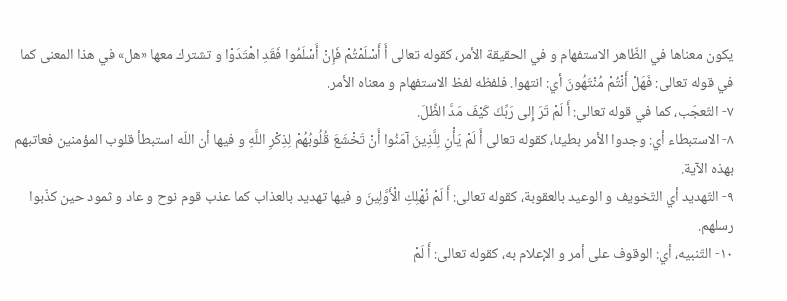يكون معناها في الظّاهر الاستفهام و في الحقيقة الأمر، كقوله تعالى أَ أَسْلَمْتُمْ فَإِنْ أَسْلَمُوا فَقَدِ اهْتَدَوْا و تشترك معها «هل» في هذا المعنى كما في قوله تعالى: فَهَلْ أَنْتُمْ مُنْتَهُونَ أي: انتهوا. فلفظه لفظ الاستفهام و معناه الأمر.
٧- التّعجّب، كما في قوله تعالى: أَ لَمْ تَرَ إِلى رَبِّكَ كَيْفَ مَدَّ الظِّلَ.
٨- الاستبطاء أي: وجدوا الأمر بطيئا، كقوله تعالى أَ لَمْ يَأْنِ لِلَّذِينَ آمَنُوا أَنْ تَخْشَعَ قُلُوبُهُمْ لِذِكْرِ اللَّهِ و فيها أن اللّه استبطأ قلوب المؤمنين فعاتبهم بهذه الآية.
٩- التّهديد أي التّخويف و الوعيد بالعقوبة، كقوله تعالى: أَ لَمْ نُهْلِكِ الْأَوَّلِينَ و فيها تهديد بالعذاب كما عذب قوم نوح و عاد و ثمود حين كذّبوا رسلهم.
١٠- التّنبيه، أي: الوقوف على أمر و الإعلام به، كقوله تعالى: أَ لَمْ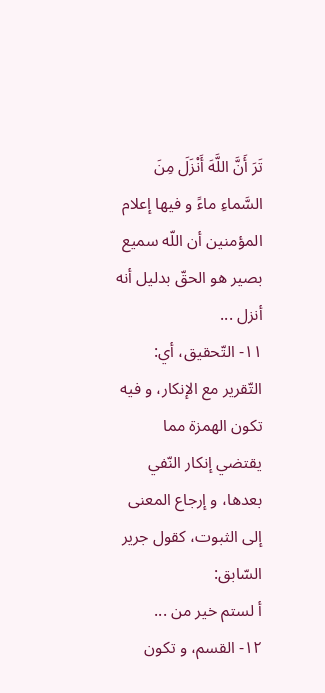تَرَ أَنَّ اللَّهَ أَنْزَلَ مِنَ السَّماءِ ماءً و فيها إعلام المؤمنين أن اللّه سميع بصير هو الحقّ بدليل أنه أنزل ...
١١- التّحقيق، أي: التّقرير مع الإنكار، و فيه تكون الهمزة مما يقتضي إنكار النّفي بعدها، و إرجاع المعنى إلى الثبوت، كقول جرير السّابق:
أ لستم خير من ...
١٢- القسم، و تكون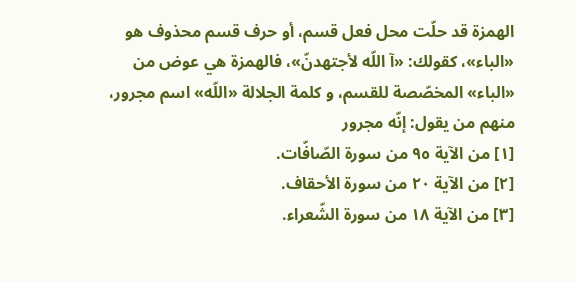الهمزة قد حلّت محل فعل قسم، أو حرف قسم محذوف هو «الباء»، كقولك: «آ اللّه لأجتهدنّ»، فالهمزة هي عوض من «الباء» المخصّصة للقسم، و كلمة الجلالة «اللّه» اسم مجرور، منهم من يقول: إنّه مجرور
[١] من الآية ٩٥ من سورة الصّافّات.
[٢] من الآية ٢٠ من سورة الأحقاف.
[٣] من الآية ١٨ من سورة الشّعراء.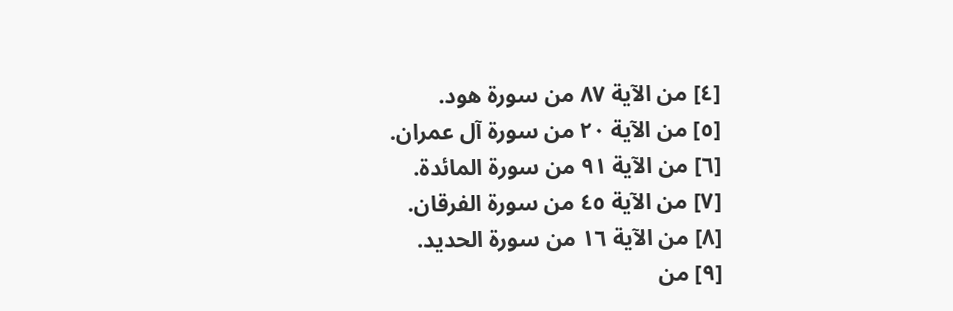[٤] من الآية ٨٧ من سورة هود.
[٥] من الآية ٢٠ من سورة آل عمران.
[٦] من الآية ٩١ من سورة المائدة.
[٧] من الآية ٤٥ من سورة الفرقان.
[٨] من الآية ١٦ من سورة الحديد.
[٩] من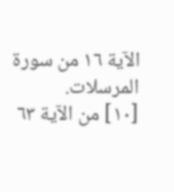الآية ١٦ من سورة المرسلات.
[١٠] من الآية ٦٣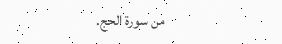من سورة الحج.